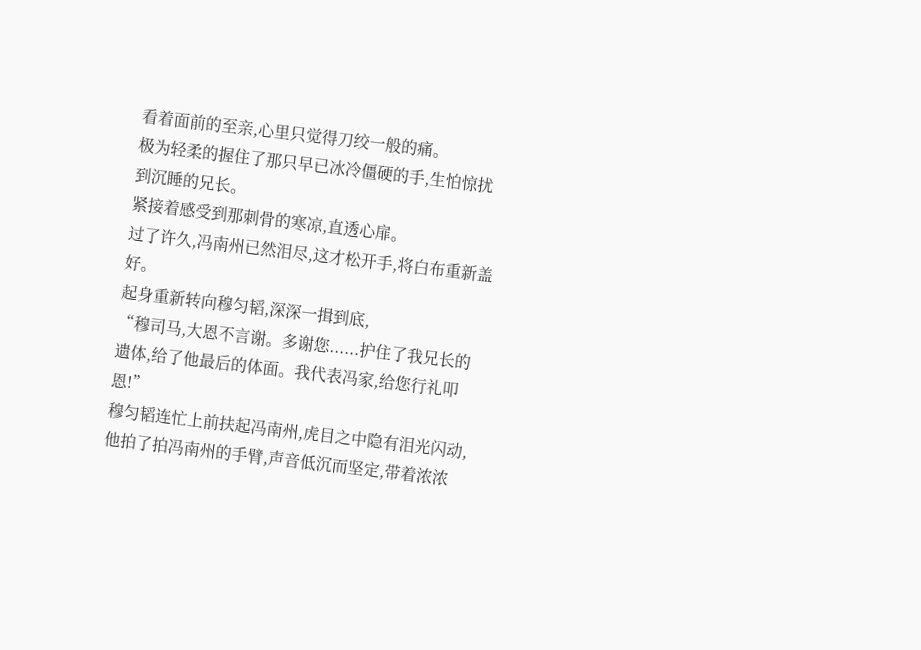看着面前的至亲,心里只觉得刀绞一般的痛。
极为轻柔的握住了那只早已冰冷僵硬的手,生怕惊扰到沉睡的兄长。
紧接着感受到那刺骨的寒凉,直透心扉。
过了许久,冯南州已然泪尽,这才松开手,将白布重新盖好。
起身重新转向穆匀韬,深深一揖到底,
“穆司马,大恩不言谢。多谢您......护住了我兄长的遗体,给了他最后的体面。我代表冯家,给您行礼叩恩!”
穆匀韬连忙上前扶起冯南州,虎目之中隐有泪光闪动,他拍了拍冯南州的手臂,声音低沉而坚定,带着浓浓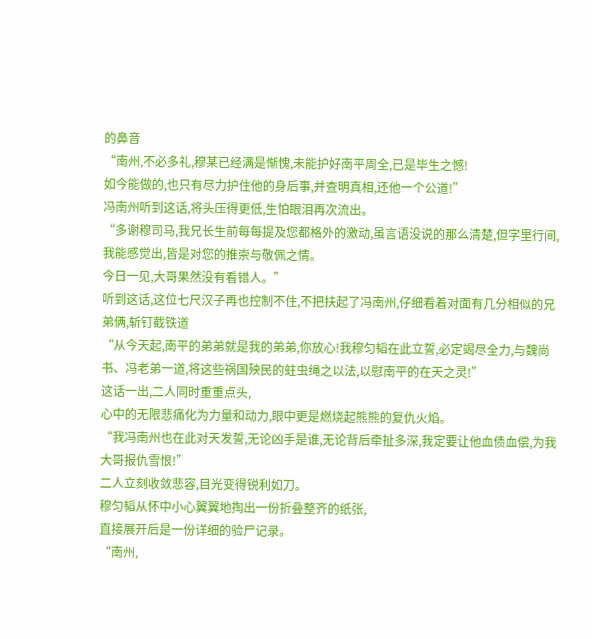的鼻音
“南州,不必多礼,穆某已经满是惭愧,未能护好南平周全,已是毕生之憾!
如今能做的,也只有尽力护住他的身后事,并查明真相,还他一个公道!”
冯南州听到这话,将头压得更低,生怕眼泪再次流出。
“多谢穆司马,我兄长生前每每提及您都格外的激动,虽言语没说的那么清楚,但字里行间,我能感觉出,皆是对您的推崇与敬佩之情。
今日一见,大哥果然没有看错人。”
听到这话,这位七尺汉子再也控制不住,不把扶起了冯南州,仔细看着对面有几分相似的兄弟俩,斩钉截铁道
“从今天起,南平的弟弟就是我的弟弟,你放心!我穆匀韬在此立誓,必定竭尽全力,与魏尚书、冯老弟一道,将这些祸国殃民的蛀虫绳之以法,以慰南平的在天之灵!”
这话一出,二人同时重重点头,
心中的无限悲痛化为力量和动力,眼中更是燃烧起熊熊的复仇火焰。
“我冯南州也在此对天发誓,无论凶手是谁,无论背后牵扯多深,我定要让他血债血偿,为我大哥报仇雪恨!”
二人立刻收敛悲容,目光变得锐利如刀。
穆匀韬从怀中小心翼翼地掏出一份折叠整齐的纸张,
直接展开后是一份详细的验尸记录。
“南州,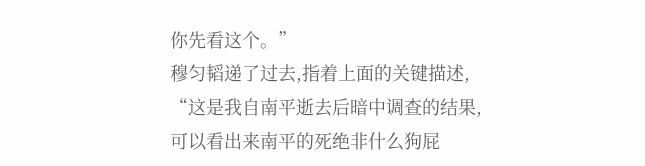你先看这个。”
穆匀韬递了过去,指着上面的关键描述,
“这是我自南平逝去后暗中调查的结果,可以看出来南平的死绝非什么狗屁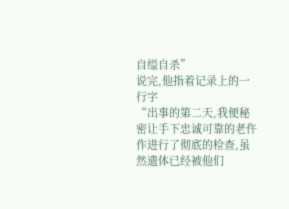自缢自杀”
说完,他指着记录上的一行字
“出事的第二天,我便秘密让手下忠诚可靠的老仵作进行了彻底的检查,虽然遗体已经被他们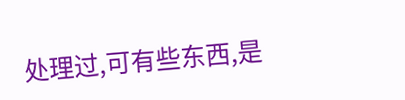处理过,可有些东西,是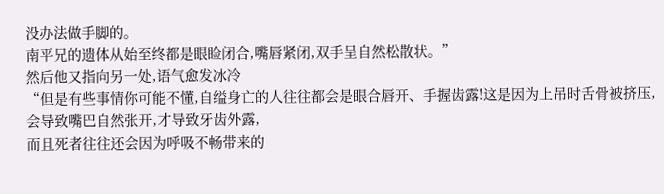没办法做手脚的。
南平兄的遗体从始至终都是眼睑闭合,嘴唇紧闭,双手呈自然松散状。”
然后他又指向另一处,语气愈发冰冷
“但是有些事情你可能不懂,自缢身亡的人往往都会是眼合唇开、手握齿露!这是因为上吊时舌骨被挤压,会导致嘴巴自然张开,才导致牙齿外露,
而且死者往往还会因为呼吸不畅带来的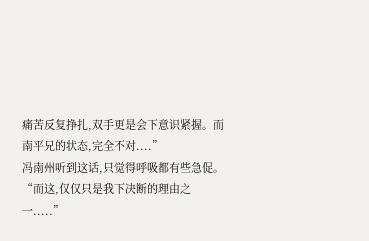痛苦反复挣扎,双手更是会下意识紧握。而南平兄的状态,完全不对....”
冯南州听到这话,只觉得呼吸都有些急促。
“而这,仅仅只是我下决断的理由之一.....”